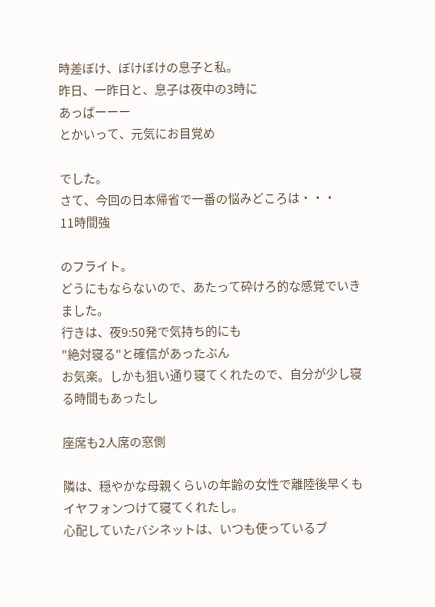時差ぼけ、ぼけぼけの息子と私。
昨日、一昨日と、息子は夜中の3時に
あっばーーー
とかいって、元気にお目覚め

でした。
さて、今回の日本帰省で一番の悩みどころは・・・
11時間強

のフライト。
どうにもならないので、あたって砕けろ的な感覚でいきました。
行きは、夜9:50発で気持ち的にも
"絶対寝る"と確信があったぶん
お気楽。しかも狙い通り寝てくれたので、自分が少し寝る時間もあったし

座席も2人席の窓側

隣は、穏やかな母親くらいの年齢の女性で離陸後早くもイヤフォンつけて寝てくれたし。
心配していたバシネットは、いつも使っているブ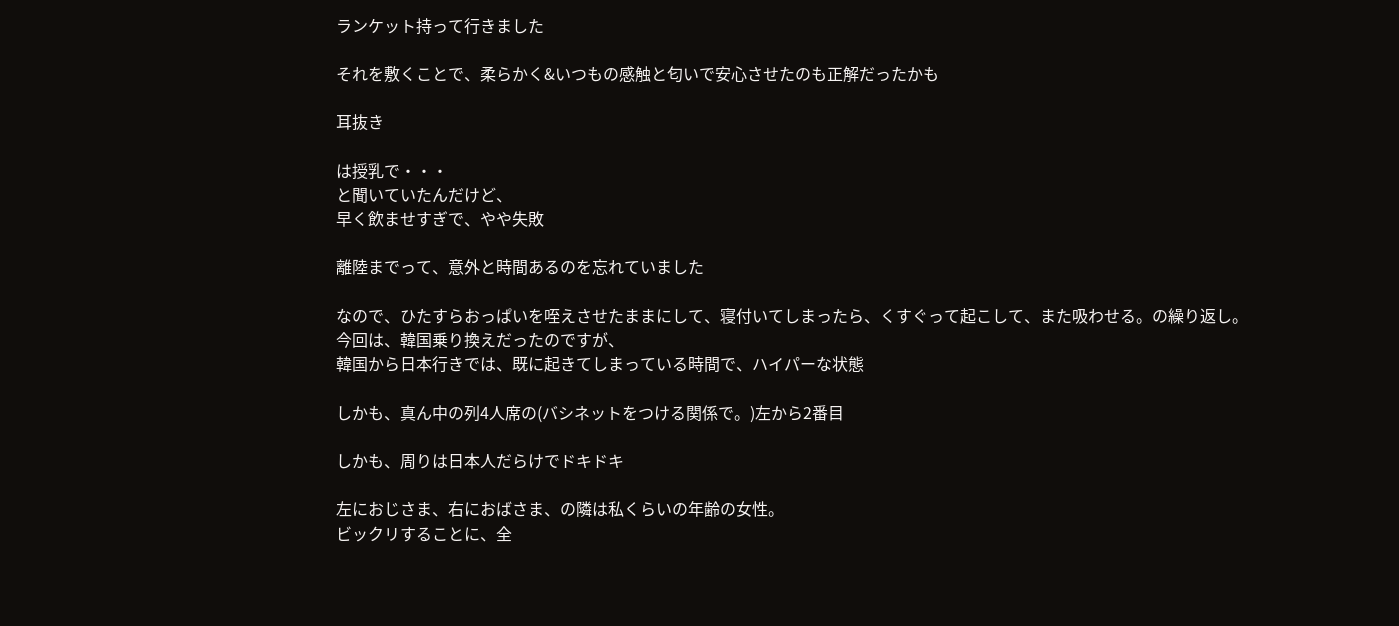ランケット持って行きました

それを敷くことで、柔らかく&いつもの感触と匂いで安心させたのも正解だったかも

耳抜き

は授乳で・・・
と聞いていたんだけど、
早く飲ませすぎで、やや失敗

離陸までって、意外と時間あるのを忘れていました

なので、ひたすらおっぱいを咥えさせたままにして、寝付いてしまったら、くすぐって起こして、また吸わせる。の繰り返し。
今回は、韓国乗り換えだったのですが、
韓国から日本行きでは、既に起きてしまっている時間で、ハイパーな状態

しかも、真ん中の列4人席の(バシネットをつける関係で。)左から2番目

しかも、周りは日本人だらけでドキドキ

左におじさま、右におばさま、の隣は私くらいの年齢の女性。
ビックリすることに、全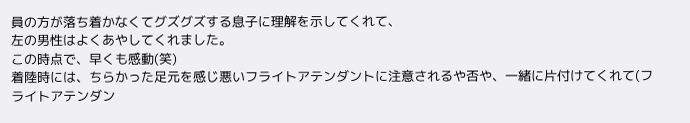員の方が落ち着かなくてグズグズする息子に理解を示してくれて、
左の男性はよくあやしてくれました。
この時点で、早くも感動(笑)
着陸時には、ちらかった足元を感じ悪いフライトアテンダントに注意されるや否や、一緒に片付けてくれて(フライトアテンダン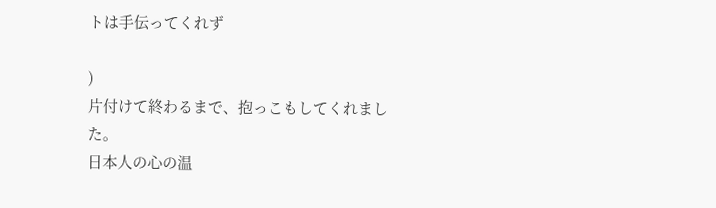トは手伝ってくれず

)
片付けて終わるまで、抱っこもしてくれました。
日本人の心の温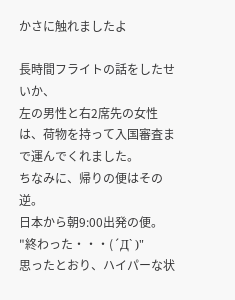かさに触れましたよ

長時間フライトの話をしたせいか、
左の男性と右2席先の女性は、荷物を持って入国審査まで運んでくれました。
ちなみに、帰りの便はその逆。
日本から朝9:00出発の便。
"終わった・・・(´Д` )"
思ったとおり、ハイパーな状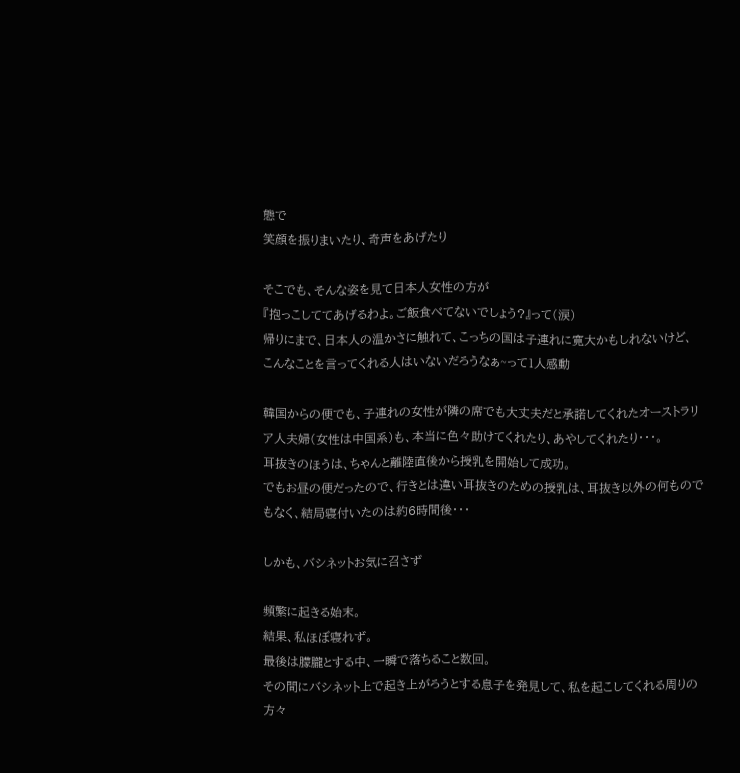態で
笑顔を振りまいたり、奇声をあげたり

そこでも、そんな姿を見て日本人女性の方が
『抱っこしててあげるわよ。ご飯食べてないでしょう?』って(涙)
帰りにまで、日本人の温かさに触れて、こっちの国は子連れに寛大かもしれないけど、
こんなことを言ってくれる人はいないだろうなぁ~って1人感動

韓国からの便でも、子連れの女性が隣の席でも大丈夫だと承諾してくれたオーストラリア人夫婦(女性は中国系)も、本当に色々助けてくれたり、あやしてくれたり・・・。
耳抜きのほうは、ちゃんと離陸直後から授乳を開始して成功。
でもお昼の便だったので、行きとは違い耳抜きのための授乳は、耳抜き以外の何ものでもなく、結局寝付いたのは約6時間後・・・

しかも、バシネットお気に召さず

頻繁に起きる始末。
結果、私ほぼ寝れず。
最後は朦朧とする中、一瞬で落ちること数回。
その間にバシネット上で起き上がろうとする息子を発見して、私を起こしてくれる周りの方々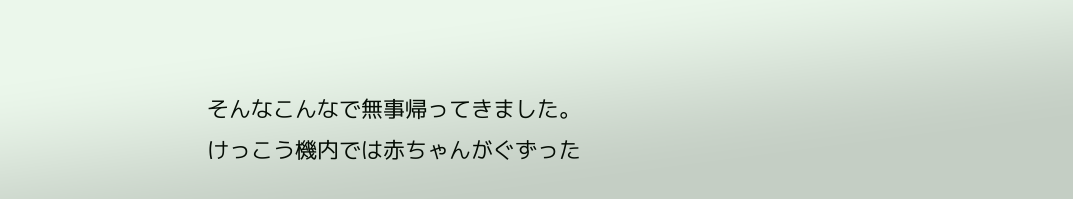そんなこんなで無事帰ってきました。
けっこう機内では赤ちゃんがぐずった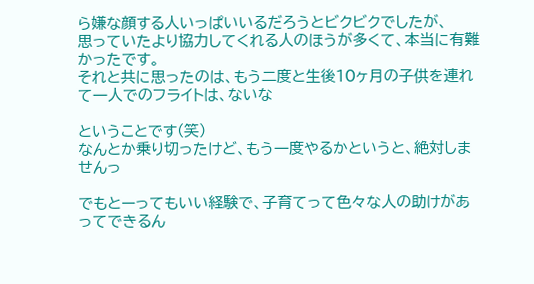ら嫌な顔する人いっぱいいるだろうとビクビクでしたが、
思っていたより協力してくれる人のほうが多くて、本当に有難かったです。
それと共に思ったのは、もう二度と生後10ヶ月の子供を連れて一人でのフライトは、ないな

ということです(笑)
なんとか乗り切ったけど、もう一度やるかというと、絶対しませんっ

でもとーってもいい経験で、子育てって色々な人の助けがあってできるん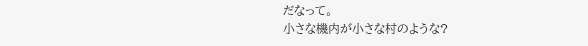だなって。
小さな機内が小さな村のような?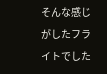そんな感じがしたフライトでした